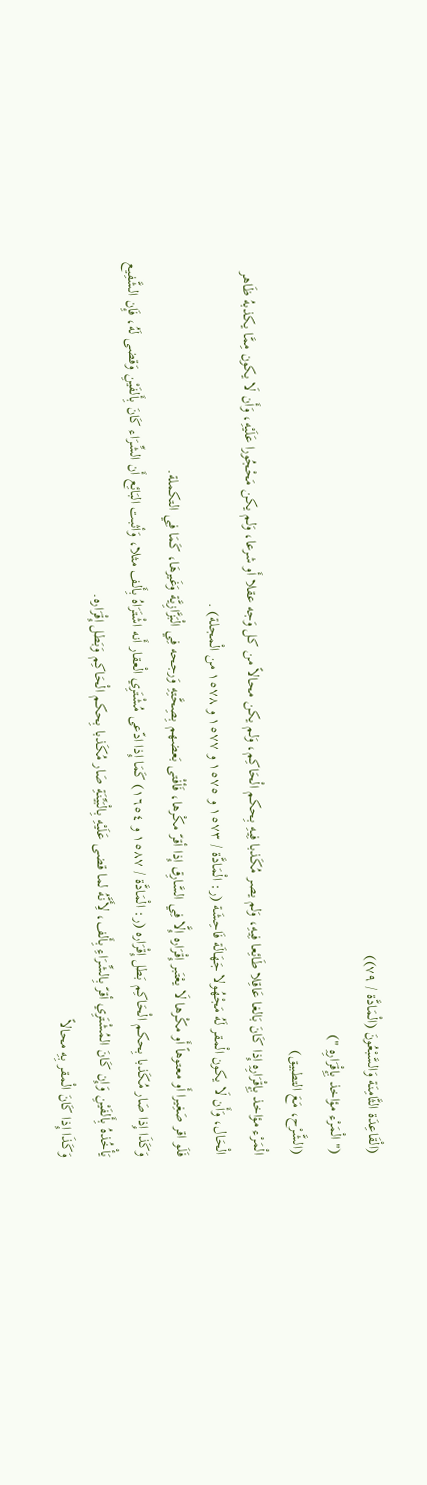(الْقَاعِدَة الثَّامِنَة وَالسَّبْعُونَ (الْمَادَّة / ٧٩))
(" الْمَرْء مؤاخذ بِإِقْرَارِهِ ")
(الشَّرْح، مَعَ التطبيق)
الْمَرْء مؤاخذ بِإِقْرَارِهِ إِذا كَانَ بَالغا عَاقِلا طَائِعا فِيهِ، وَلم يصر مُكَذبا فِيهِ بِحكم الْحَاكِم، وَلم يكن محالاً من كل وَجه عقلا أَو شرعا، وَلم يكن مَحْجُورا عَلَيْهِ، وَأَن لَا يكون مِمَّا يكذبهُ ظَاهر الْحَال، وَأَن لَا يكون الْمقر لَهُ مَجْهُولا جَهَالَة فَاحِشَة (ر: الْمَادَّة / ١٥٧٣ و ١٥٧٥ و ١٥٧٧ و ١٥٧٨ من الْمجلة) .
فَلَو اقر صَغِيرا أَو معتوهاً أَو مكْرها لَا يعْتَبر إِقْرَاره إِلَّا فِي السَّارِق إِذا أقرّ مكْرها، فَأفْتى بَعضهم بِصِحَّتِهِ وَرجحه فِي الْبَزَّازِيَّة وَغَيرهَا، كَمَا فِي التكملة.
وَكَذَا إِذا صَار مُكَذبا بِحكم الْحَاكِم بَطل إِقْرَاره (ر: الْمَادَّة / ١٥٨٧ و ١٦٥٤) كَمَا إِذا ادّعى مُشْتَرِي الْعقار أَنه اشْتَرَاهُ بِأَلف مثلا، وَأثبت البَائِع أَن الشِّرَاء كَانَ بِأَلفَيْنِ وَقضى لَهُ، فَإِن الشَّفِيع يَأْخُذهُ بِأَلفَيْنِ وَإِن كَانَ المُشْتَرِي أقرّ بِالشِّرَاءِ بِأَلف، لِأَنَّهُ لما قضى عَلَيْهِ بِالْبَيِّنَةِ صَار مُكَذبا بِحكم الْحَاكِم وَبَطل إِقْرَاره.
وَكَذَا إِذا كَانَ الْمقر بِهِ محالاً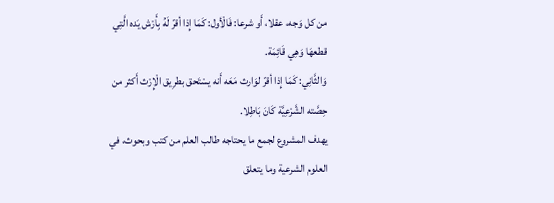من كل وَجه، عقلا، أَو شرعا: فَالْأول: كَمَا إِذا أقرّ لَهُ بِأَرْش يَده الَّتِي قطعهَا وَهِي قَائِمَة.
وَالثَّانِي: كَمَا إِذا أقرّ لوَارث مَعَه أَنه يسْتَحق بطرِيق الْإِرْث أَكثر من حِصَّته الشَّرْعِيَّة كَانَ بَاطِلا.
يهدف المشروع لجمع ما يحتاجه طالب العلم من كتب وبحوث، في العلوم الشرعية وما يتعلق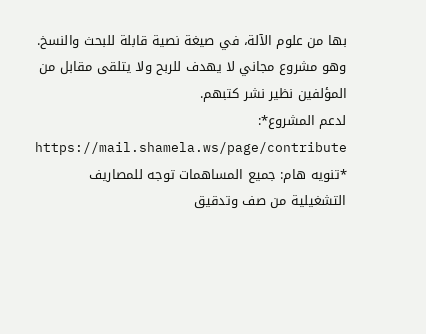بها من علوم الآلة، في صيغة نصية قابلة للبحث والنسخ.
وهو مشروع مجاني لا يهدف للربح ولا يتلقى مقابل من المؤلفين نظير نشر كتبهم.
لدعم المشروع*: https://mail.shamela.ws/page/contribute
*تنويه هام: جميع المساهمات توجه للمصاريف التشغيلية من صف وتدقيق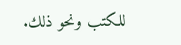للكتب ونحو ذلك.